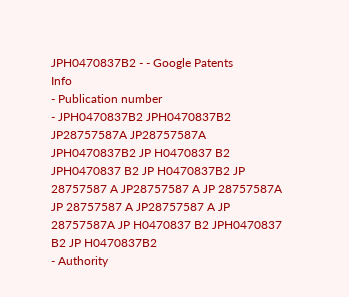JPH0470837B2 - - Google Patents
Info
- Publication number
- JPH0470837B2 JPH0470837B2 JP28757587A JP28757587A JPH0470837B2 JP H0470837 B2 JPH0470837 B2 JP H0470837B2 JP 28757587 A JP28757587 A JP 28757587A JP 28757587 A JP28757587 A JP 28757587A JP H0470837 B2 JPH0470837 B2 JP H0470837B2
- Authority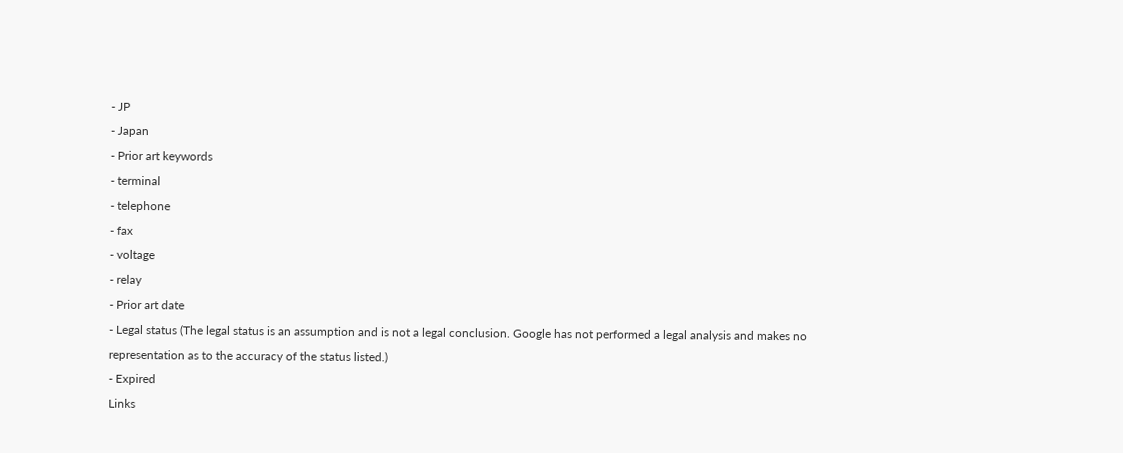- JP
- Japan
- Prior art keywords
- terminal
- telephone
- fax
- voltage
- relay
- Prior art date
- Legal status (The legal status is an assumption and is not a legal conclusion. Google has not performed a legal analysis and makes no representation as to the accuracy of the status listed.)
- Expired
Links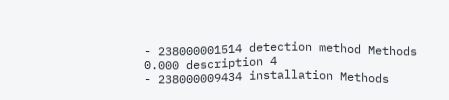- 238000001514 detection method Methods 0.000 description 4
- 238000009434 installation Methods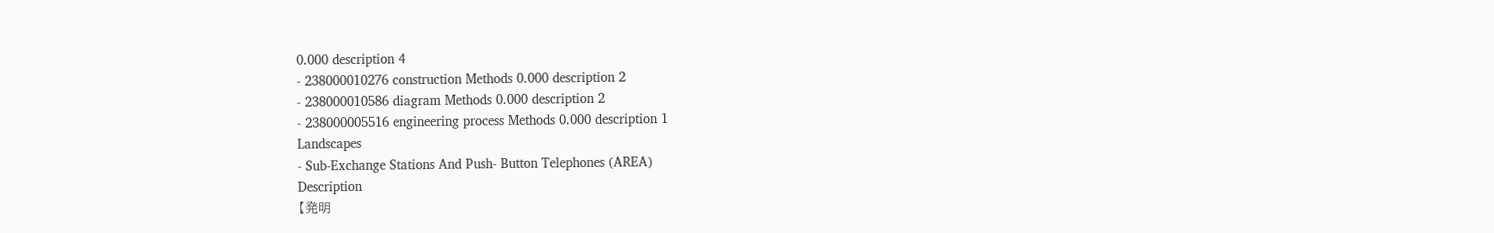0.000 description 4
- 238000010276 construction Methods 0.000 description 2
- 238000010586 diagram Methods 0.000 description 2
- 238000005516 engineering process Methods 0.000 description 1
Landscapes
- Sub-Exchange Stations And Push- Button Telephones (AREA)
Description
【発明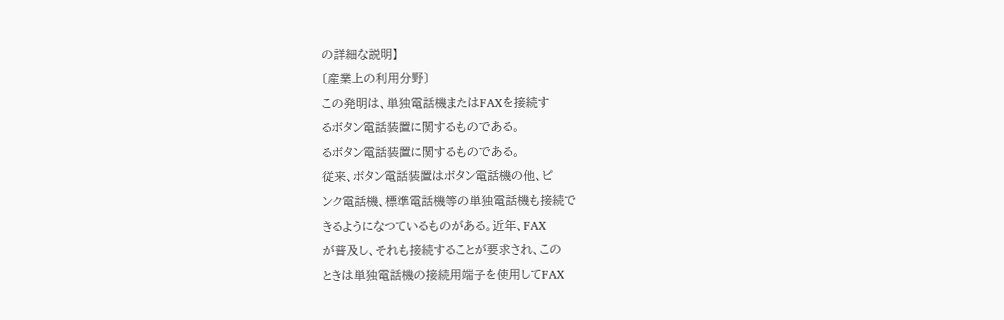の詳細な説明】
〔産業上の利用分野〕
この発明は、単独電話機またはFAXを接続す
るボタン電話装置に関するものである。
るボタン電話装置に関するものである。
従来、ボタン電話装置はボタン電話機の他、ピ
ンク電話機、標準電話機等の単独電話機も接続で
きるようになつているものがある。近年、FAX
が普及し、それも接続することが要求され、この
ときは単独電話機の接続用端子を使用してFAX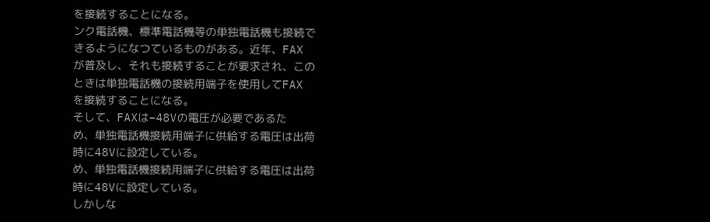を接続することになる。
ンク電話機、標準電話機等の単独電話機も接続で
きるようになつているものがある。近年、FAX
が普及し、それも接続することが要求され、この
ときは単独電話機の接続用端子を使用してFAX
を接続することになる。
そして、FAXは−48Vの電圧が必要であるた
め、単独電話機接続用端子に供給する電圧は出荷
時に48Vに設定している。
め、単独電話機接続用端子に供給する電圧は出荷
時に48Vに設定している。
しかしな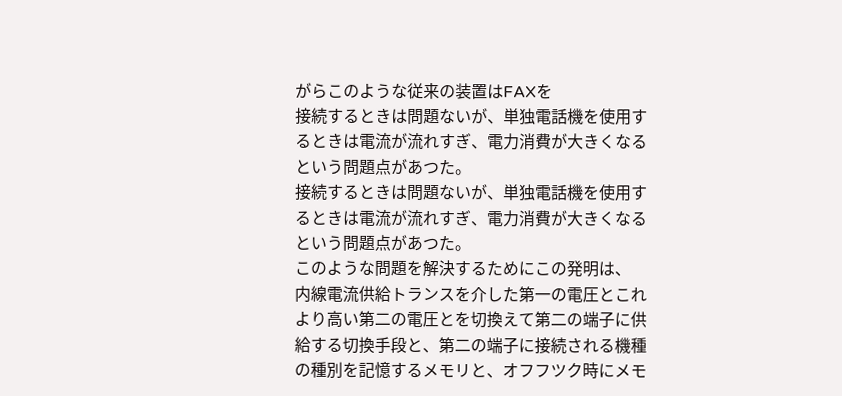がらこのような従来の装置はFAXを
接続するときは問題ないが、単独電話機を使用す
るときは電流が流れすぎ、電力消費が大きくなる
という問題点があつた。
接続するときは問題ないが、単独電話機を使用す
るときは電流が流れすぎ、電力消費が大きくなる
という問題点があつた。
このような問題を解決するためにこの発明は、
内線電流供給トランスを介した第一の電圧とこれ
より高い第二の電圧とを切換えて第二の端子に供
給する切換手段と、第二の端子に接続される機種
の種別を記憶するメモリと、オフフツク時にメモ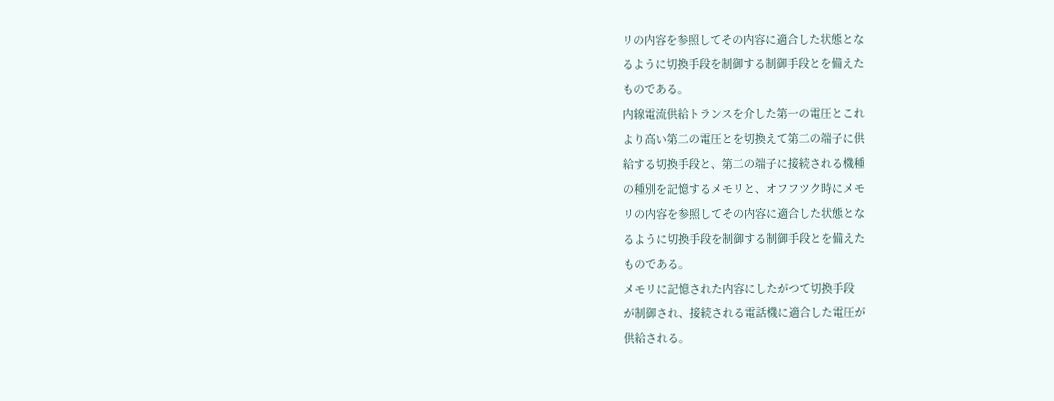リの内容を参照してその内容に適合した状態とな
るように切換手段を制御する制御手段とを備えた
ものである。
内線電流供給トランスを介した第一の電圧とこれ
より高い第二の電圧とを切換えて第二の端子に供
給する切換手段と、第二の端子に接続される機種
の種別を記憶するメモリと、オフフツク時にメモ
リの内容を参照してその内容に適合した状態とな
るように切換手段を制御する制御手段とを備えた
ものである。
メモリに記憶された内容にしたがつて切換手段
が制御され、接続される電話機に適合した電圧が
供給される。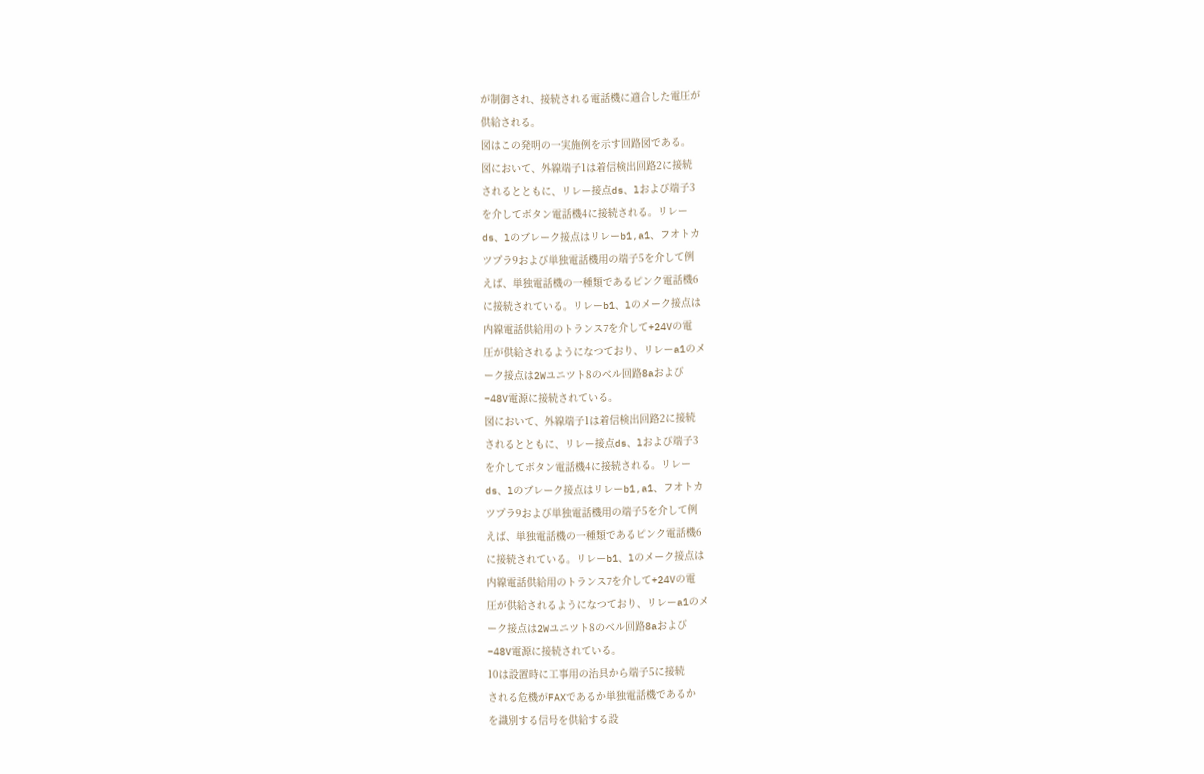が制御され、接続される電話機に適合した電圧が
供給される。
図はこの発明の一実施例を示す回路図である。
図において、外線端子1は着信検出回路2に接続
されるとともに、リレー接点ds、lおよび端子3
を介してボタン電話機4に接続される。リレー
ds、lのブレーク接点はリレーb1,a1、フオトカ
ツプラ9および単独電話機用の端子5を介して例
えば、単独電話機の一種類であるピンク電話機6
に接続されている。リレーb1、lのメーク接点は
内線電話供給用のトランス7を介して+24Vの電
圧が供給されるようになつており、リレーa1のメ
ーク接点は2Wユニツト8のベル回路8aおよび
−48V電源に接続されている。
図において、外線端子1は着信検出回路2に接続
されるとともに、リレー接点ds、lおよび端子3
を介してボタン電話機4に接続される。リレー
ds、lのブレーク接点はリレーb1,a1、フオトカ
ツプラ9および単独電話機用の端子5を介して例
えば、単独電話機の一種類であるピンク電話機6
に接続されている。リレーb1、lのメーク接点は
内線電話供給用のトランス7を介して+24Vの電
圧が供給されるようになつており、リレーa1のメ
ーク接点は2Wユニツト8のベル回路8aおよび
−48V電源に接続されている。
10は設置時に工事用の治具から端子5に接続
される危機がFAXであるか単独電話機であるか
を識別する信号を供給する設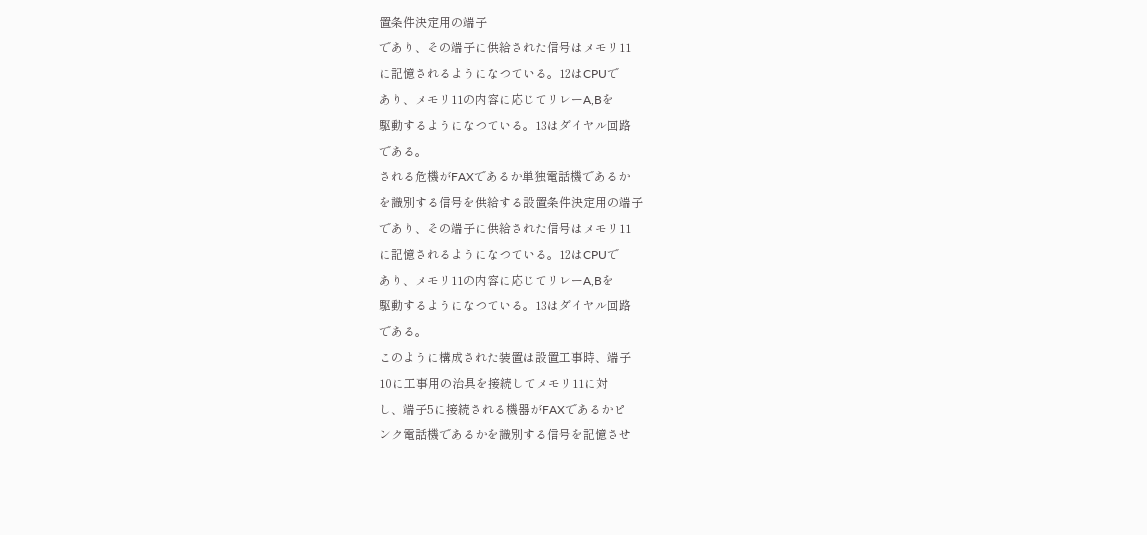置条件決定用の端子
であり、その端子に供給された信号はメモリ11
に記憶されるようになつている。12はCPUで
あり、メモリ11の内容に応じてリレーA,Bを
駆動するようになつている。13はダイヤル回路
である。
される危機がFAXであるか単独電話機であるか
を識別する信号を供給する設置条件決定用の端子
であり、その端子に供給された信号はメモリ11
に記憶されるようになつている。12はCPUで
あり、メモリ11の内容に応じてリレーA,Bを
駆動するようになつている。13はダイヤル回路
である。
このように構成された装置は設置工事時、端子
10に工事用の治具を接続してメモリ11に対
し、端子5に接続される機器がFAXであるかピ
ンク電話機であるかを識別する信号を記憶させ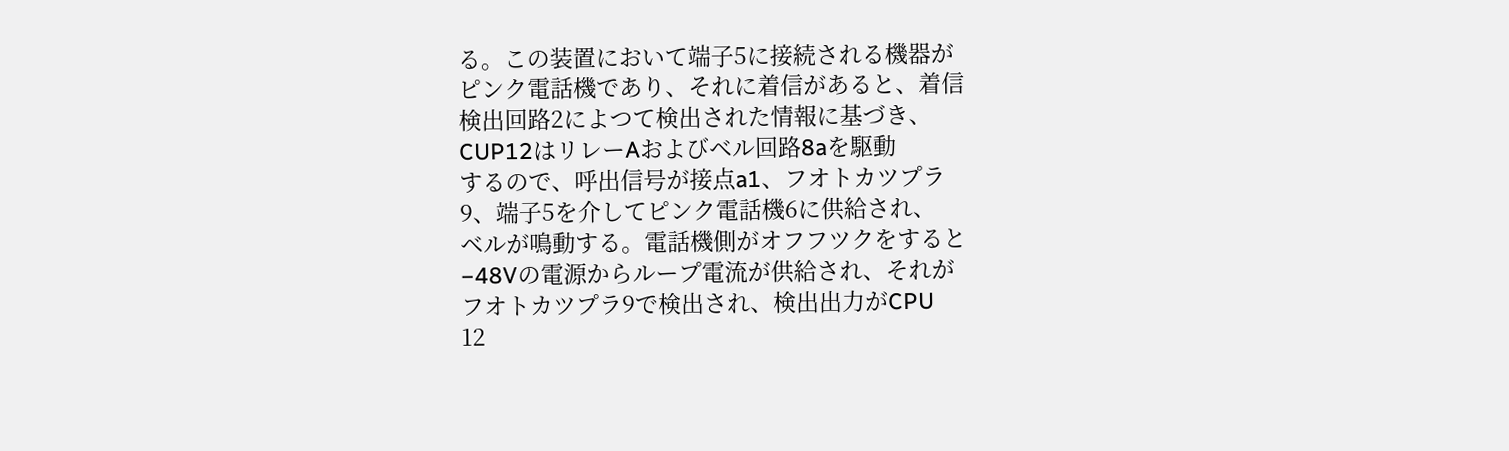る。この装置において端子5に接続される機器が
ピンク電話機であり、それに着信があると、着信
検出回路2によつて検出された情報に基づき、
CUP12はリレーAおよびベル回路8aを駆動
するので、呼出信号が接点a1、フオトカツプラ
9、端子5を介してピンク電話機6に供給され、
ベルが鳴動する。電話機側がオフフツクをすると
−48Vの電源からループ電流が供給され、それが
フオトカツプラ9で検出され、検出出力がCPU
12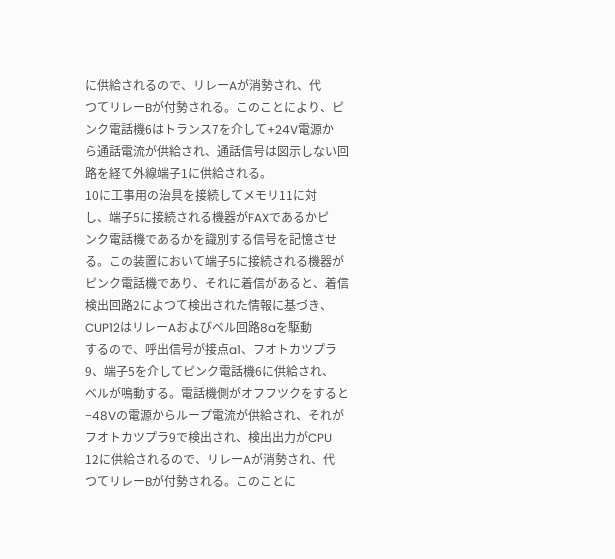に供給されるので、リレーAが消勢され、代
つてリレーBが付勢される。このことにより、ピ
ンク電話機6はトランス7を介して+24V電源か
ら通話電流が供給され、通話信号は図示しない回
路を経て外線端子1に供給される。
10に工事用の治具を接続してメモリ11に対
し、端子5に接続される機器がFAXであるかピ
ンク電話機であるかを識別する信号を記憶させ
る。この装置において端子5に接続される機器が
ピンク電話機であり、それに着信があると、着信
検出回路2によつて検出された情報に基づき、
CUP12はリレーAおよびベル回路8aを駆動
するので、呼出信号が接点a1、フオトカツプラ
9、端子5を介してピンク電話機6に供給され、
ベルが鳴動する。電話機側がオフフツクをすると
−48Vの電源からループ電流が供給され、それが
フオトカツプラ9で検出され、検出出力がCPU
12に供給されるので、リレーAが消勢され、代
つてリレーBが付勢される。このことに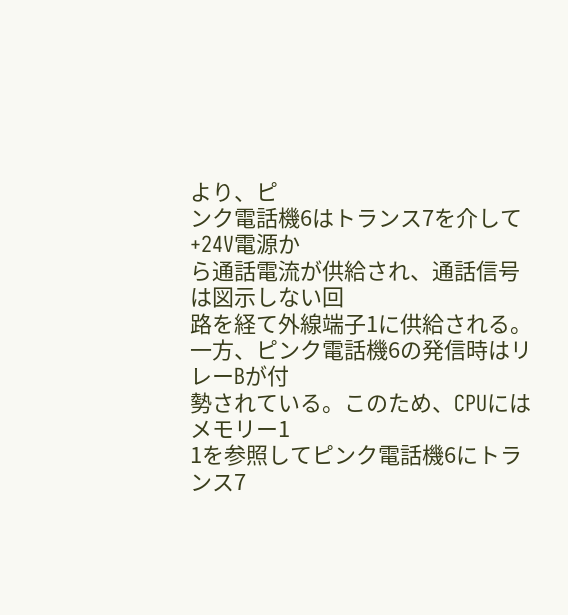より、ピ
ンク電話機6はトランス7を介して+24V電源か
ら通話電流が供給され、通話信号は図示しない回
路を経て外線端子1に供給される。
一方、ピンク電話機6の発信時はリレーBが付
勢されている。このため、CPUにはメモリー1
1を参照してピンク電話機6にトランス7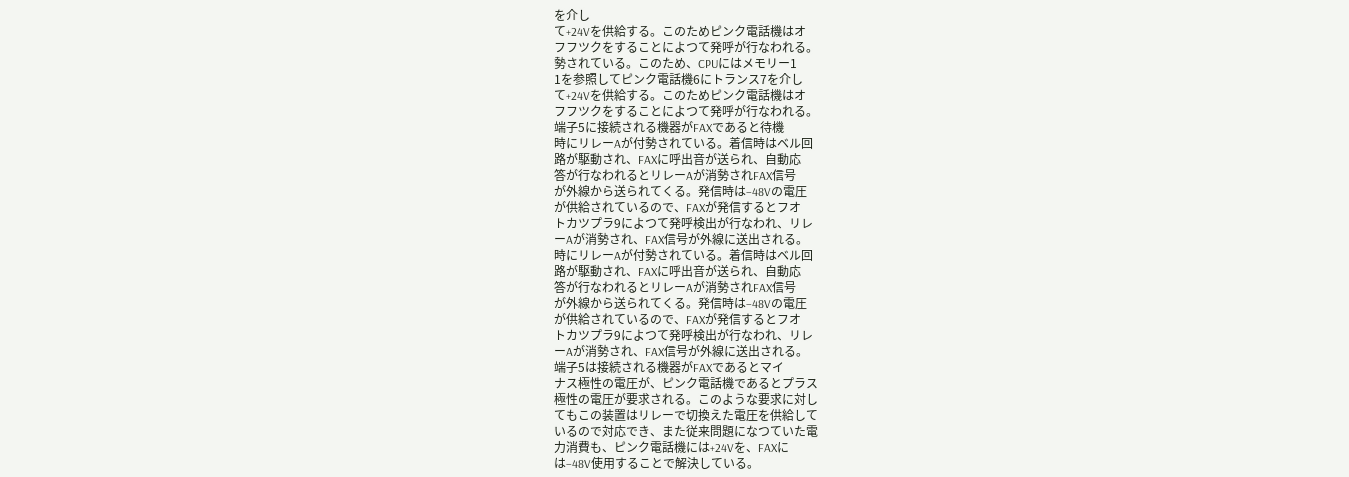を介し
て+24Vを供給する。このためピンク電話機はオ
フフツクをすることによつて発呼が行なわれる。
勢されている。このため、CPUにはメモリー1
1を参照してピンク電話機6にトランス7を介し
て+24Vを供給する。このためピンク電話機はオ
フフツクをすることによつて発呼が行なわれる。
端子5に接続される機器がFAXであると待機
時にリレーAが付勢されている。着信時はベル回
路が駆動され、FAXに呼出音が送られ、自動応
答が行なわれるとリレーAが消勢されFAX信号
が外線から送られてくる。発信時は−48Vの電圧
が供給されているので、FAXが発信するとフオ
トカツプラ9によつて発呼検出が行なわれ、リレ
ーAが消勢され、FAX信号が外線に送出される。
時にリレーAが付勢されている。着信時はベル回
路が駆動され、FAXに呼出音が送られ、自動応
答が行なわれるとリレーAが消勢されFAX信号
が外線から送られてくる。発信時は−48Vの電圧
が供給されているので、FAXが発信するとフオ
トカツプラ9によつて発呼検出が行なわれ、リレ
ーAが消勢され、FAX信号が外線に送出される。
端子5は接続される機器がFAXであるとマイ
ナス極性の電圧が、ピンク電話機であるとプラス
極性の電圧が要求される。このような要求に対し
てもこの装置はリレーで切換えた電圧を供給して
いるので対応でき、また従来問題になつていた電
力消費も、ピンク電話機には+24Vを、FAXに
は−48V使用することで解決している。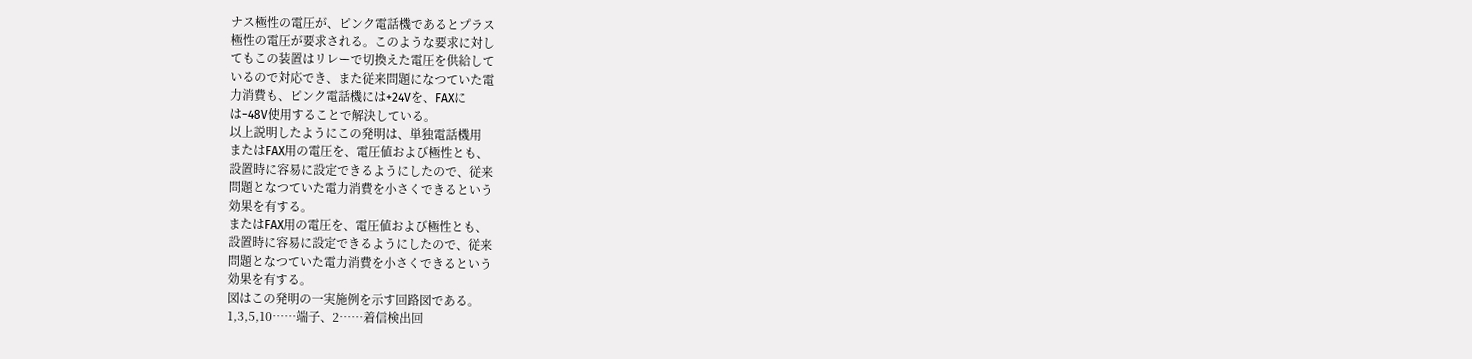ナス極性の電圧が、ピンク電話機であるとプラス
極性の電圧が要求される。このような要求に対し
てもこの装置はリレーで切換えた電圧を供給して
いるので対応でき、また従来問題になつていた電
力消費も、ピンク電話機には+24Vを、FAXに
は−48V使用することで解決している。
以上説明したようにこの発明は、単独電話機用
またはFAX用の電圧を、電圧値および極性とも、
設置時に容易に設定できるようにしたので、従来
問題となつていた電力消費を小さくできるという
効果を有する。
またはFAX用の電圧を、電圧値および極性とも、
設置時に容易に設定できるようにしたので、従来
問題となつていた電力消費を小さくできるという
効果を有する。
図はこの発明の一実施例を示す回路図である。
1,3,5,10……端子、2……着信検出回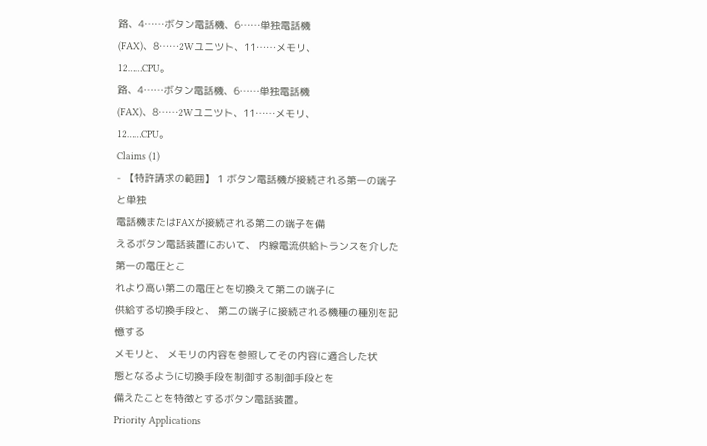路、4……ボタン電話機、6……単独電話機
(FAX)、8……2Wユニツト、11……メモリ、
12……CPU。
路、4……ボタン電話機、6……単独電話機
(FAX)、8……2Wユニツト、11……メモリ、
12……CPU。
Claims (1)
- 【特許請求の範囲】 1 ボタン電話機が接続される第一の端子と単独
電話機またはFAXが接続される第二の端子を備
えるボタン電話装置において、 内線電流供給トランスを介した第一の電圧とこ
れより高い第二の電圧とを切換えて第二の端子に
供給する切換手段と、 第二の端子に接続される機種の種別を記憶する
メモリと、 メモリの内容を参照してその内容に適合した状
態となるように切換手段を制御する制御手段とを
備えたことを特徴とするボタン電話装置。
Priority Applications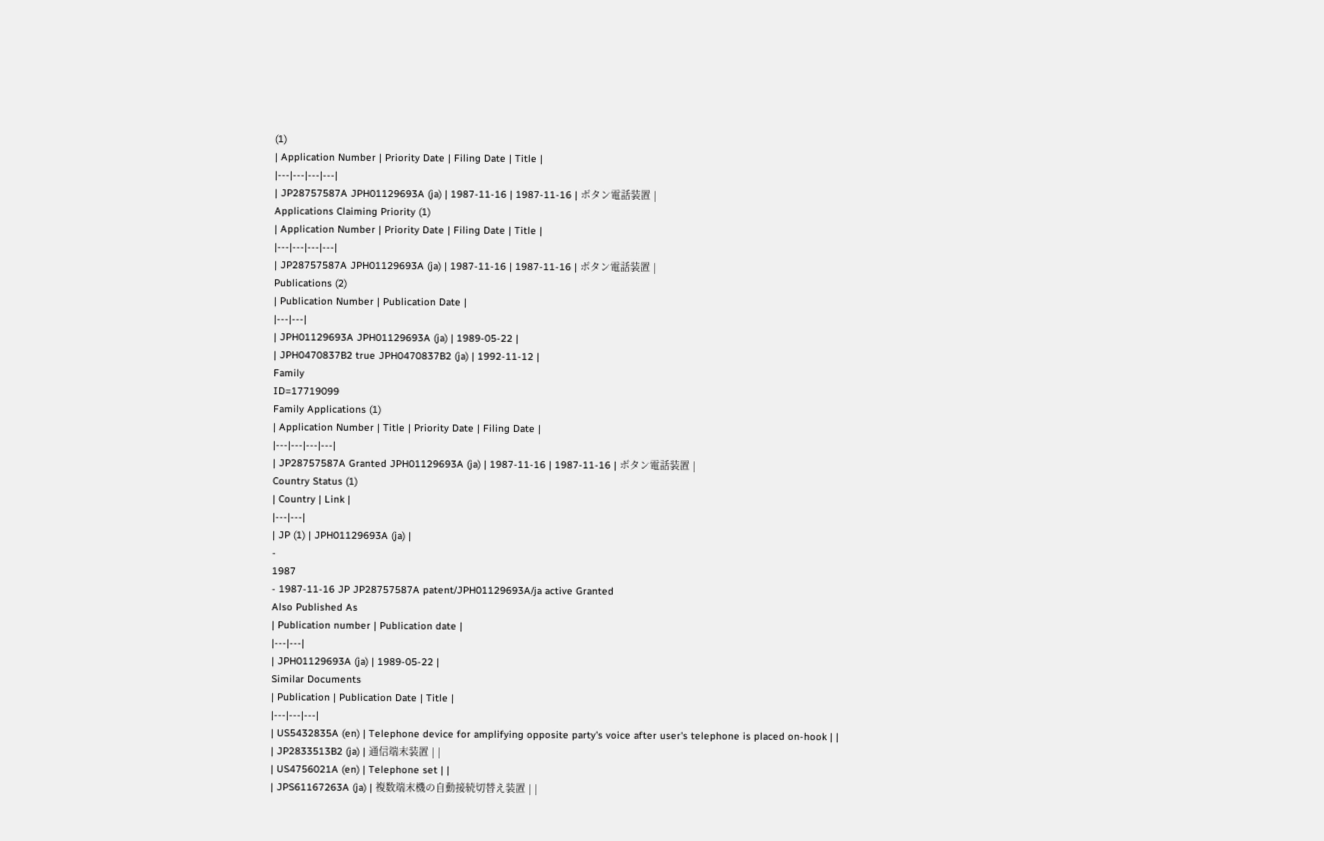(1)
| Application Number | Priority Date | Filing Date | Title |
|---|---|---|---|
| JP28757587A JPH01129693A (ja) | 1987-11-16 | 1987-11-16 | ボタン電話装置 |
Applications Claiming Priority (1)
| Application Number | Priority Date | Filing Date | Title |
|---|---|---|---|
| JP28757587A JPH01129693A (ja) | 1987-11-16 | 1987-11-16 | ボタン電話装置 |
Publications (2)
| Publication Number | Publication Date |
|---|---|
| JPH01129693A JPH01129693A (ja) | 1989-05-22 |
| JPH0470837B2 true JPH0470837B2 (ja) | 1992-11-12 |
Family
ID=17719099
Family Applications (1)
| Application Number | Title | Priority Date | Filing Date |
|---|---|---|---|
| JP28757587A Granted JPH01129693A (ja) | 1987-11-16 | 1987-11-16 | ボタン電話装置 |
Country Status (1)
| Country | Link |
|---|---|
| JP (1) | JPH01129693A (ja) |
-
1987
- 1987-11-16 JP JP28757587A patent/JPH01129693A/ja active Granted
Also Published As
| Publication number | Publication date |
|---|---|
| JPH01129693A (ja) | 1989-05-22 |
Similar Documents
| Publication | Publication Date | Title |
|---|---|---|
| US5432835A (en) | Telephone device for amplifying opposite party's voice after user's telephone is placed on-hook | |
| JP2833513B2 (ja) | 通信端末装置 | |
| US4756021A (en) | Telephone set | |
| JPS61167263A (ja) | 複数端末機の自動接続切替え装置 | |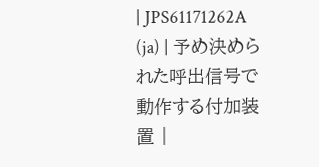| JPS61171262A (ja) | 予め決められた呼出信号で動作する付加装置 |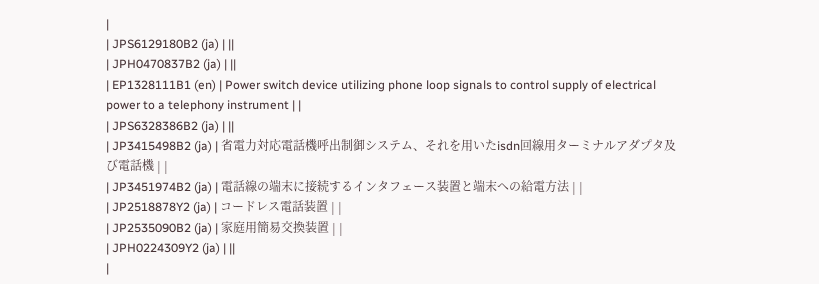|
| JPS6129180B2 (ja) | ||
| JPH0470837B2 (ja) | ||
| EP1328111B1 (en) | Power switch device utilizing phone loop signals to control supply of electrical power to a telephony instrument | |
| JPS6328386B2 (ja) | ||
| JP3415498B2 (ja) | 省電力対応電話機呼出制御システム、それを用いたisdn回線用ターミナルアダプタ及び電話機 | |
| JP3451974B2 (ja) | 電話線の端末に接続するインタフェース装置と端末への給電方法 | |
| JP2518878Y2 (ja) | コードレス電話装置 | |
| JP2535090B2 (ja) | 家庭用簡易交換装置 | |
| JPH0224309Y2 (ja) | ||
|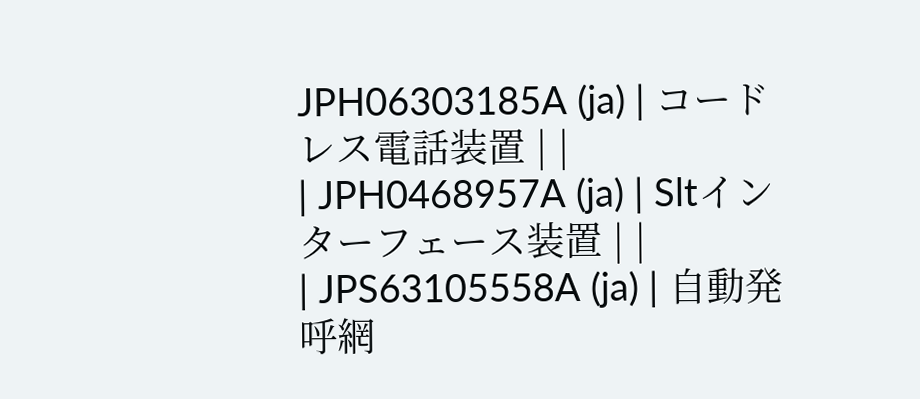JPH06303185A (ja) | コードレス電話装置 | |
| JPH0468957A (ja) | Sltインターフェース装置 | |
| JPS63105558A (ja) | 自動発呼網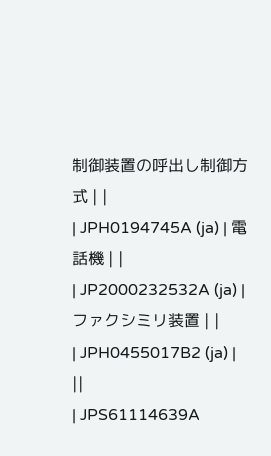制御装置の呼出し制御方式 | |
| JPH0194745A (ja) | 電話機 | |
| JP2000232532A (ja) | ファクシミリ装置 | |
| JPH0455017B2 (ja) | ||
| JPS61114639A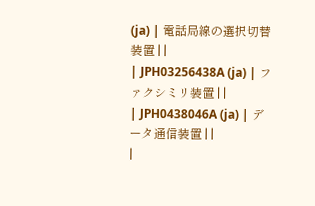(ja) | 電話局線の選択切替装置 | |
| JPH03256438A (ja) | ファクシミリ装置 | |
| JPH0438046A (ja) | データ通信装置 | |
|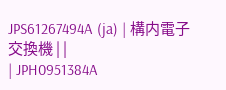JPS61267494A (ja) | 構内電子交換機 | |
| JPH0951384A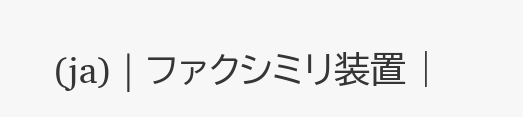(ja) | ファクシミリ装置 |